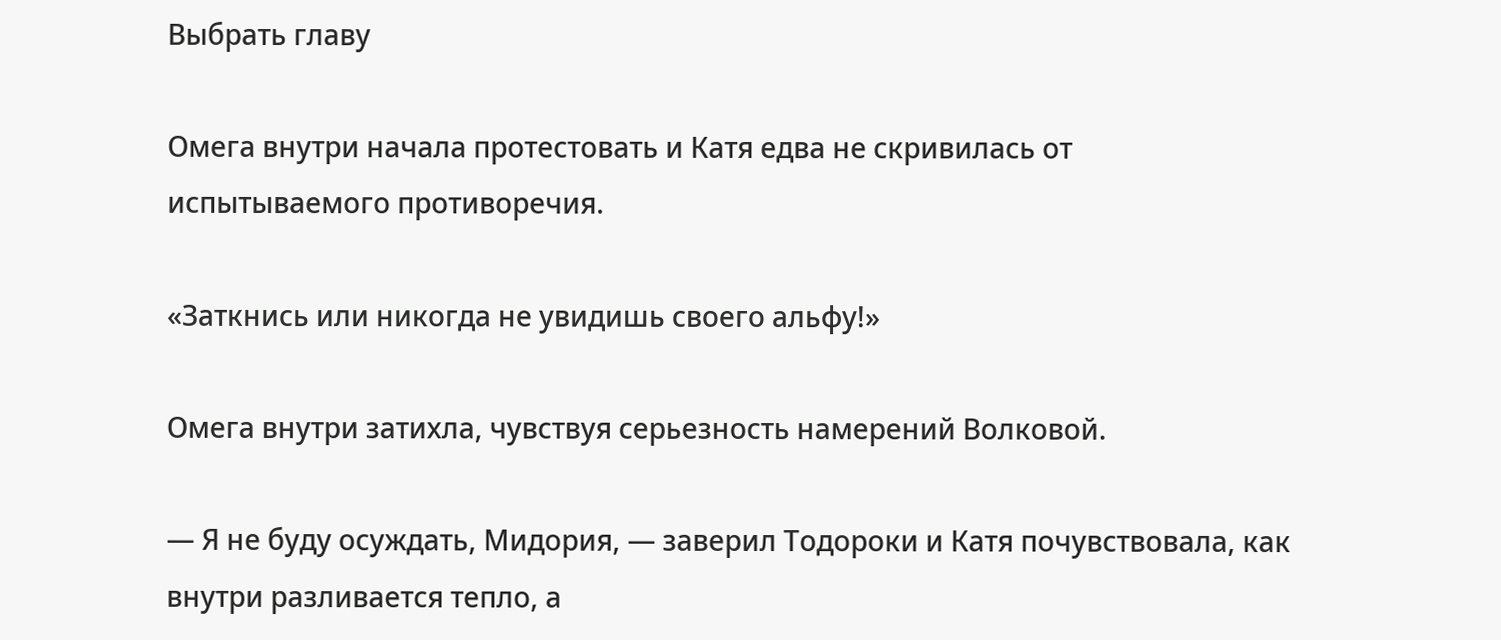Выбрать главу

Омега внутри начала протестовать и Катя едва не скривилась от испытываемого противоречия.

«Заткнись или никогда не увидишь своего альфу!»

Омега внутри затихла, чувствуя серьезность намерений Волковой.

— Я не буду осуждать, Мидория, — заверил Тодороки и Катя почувствовала, как внутри разливается тепло, а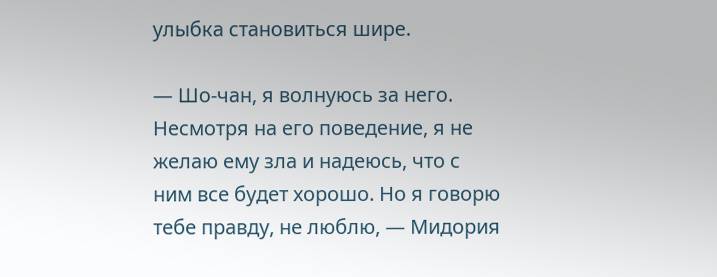улыбка становиться шире.

— Шо-чан, я волнуюсь за него. Несмотря на его поведение, я не желаю ему зла и надеюсь, что с ним все будет хорошо. Но я говорю тебе правду, не люблю, — Мидория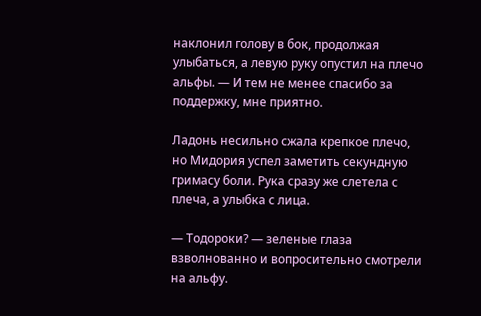наклонил голову в бок, продолжая улыбаться, а левую руку опустил на плечо альфы. — И тем не менее спасибо за поддержку, мне приятно.

Ладонь несильно сжала крепкое плечо, но Мидория успел заметить секундную гримасу боли. Рука сразу же слетела с плеча, а улыбка с лица.

— Тодороки? — зеленые глаза взволнованно и вопросительно смотрели на альфу.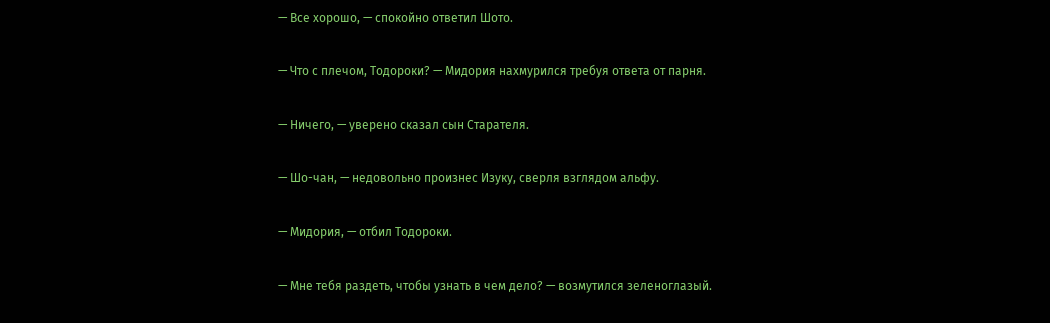— Все хорошо, — спокойно ответил Шото.

— Что с плечом, Тодороки? — Мидория нахмурился требуя ответа от парня.

— Ничего, — уверено сказал сын Старателя.

— Шо-чан, — недовольно произнес Изуку, сверля взглядом альфу.

— Мидория, — отбил Тодороки.

— Мне тебя раздеть, чтобы узнать в чем дело? — возмутился зеленоглазый.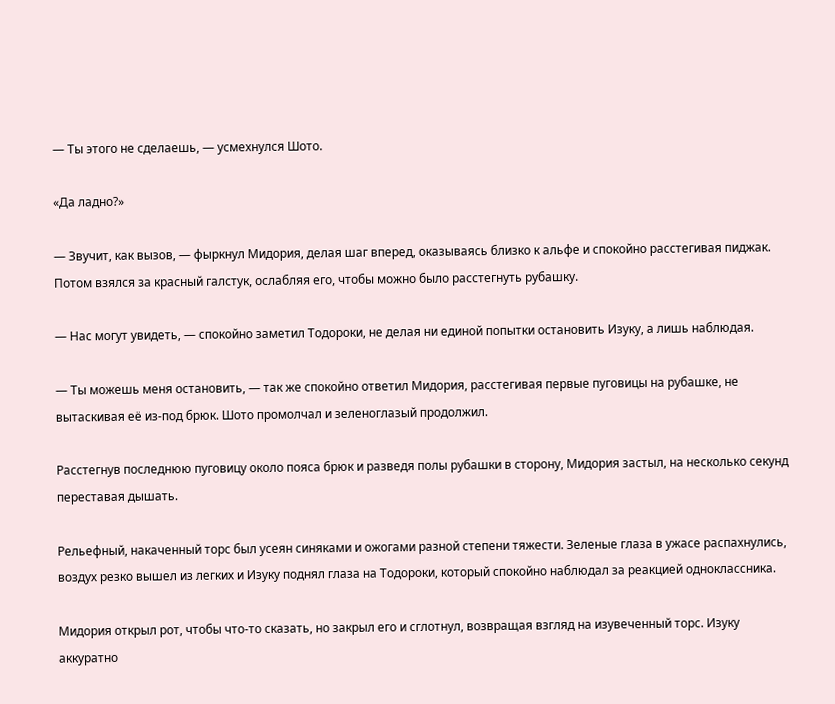— Ты этого не сделаешь, — усмехнулся Шото.

«Да ладно?»

— Звучит, как вызов, — фыркнул Мидория, делая шаг вперед, оказываясь близко к альфе и спокойно расстегивая пиджак. Потом взялся за красный галстук, ослабляя его, чтобы можно было расстегнуть рубашку.

— Нас могут увидеть, — спокойно заметил Тодороки, не делая ни единой попытки остановить Изуку, а лишь наблюдая.

— Ты можешь меня остановить, — так же спокойно ответил Мидория, расстегивая первые пуговицы на рубашке, не вытаскивая её из-под брюк. Шото промолчал и зеленоглазый продолжил.

Расстегнув последнюю пуговицу около пояса брюк и разведя полы рубашки в сторону, Мидория застыл, на несколько секунд переставая дышать.

Рельефный, накаченный торс был усеян синяками и ожогами разной степени тяжести. Зеленые глаза в ужасе распахнулись, воздух резко вышел из легких и Изуку поднял глаза на Тодороки, который спокойно наблюдал за реакцией одноклассника.

Мидория открыл рот, чтобы что-то сказать, но закрыл его и сглотнул, возвращая взгляд на изувеченный торс. Изуку аккуратно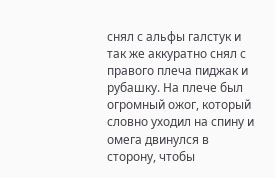снял с альфы галстук и так же аккуратно снял с правого плеча пиджак и рубашку. На плече был огромный ожог, который словно уходил на спину и омега двинулся в сторону, чтобы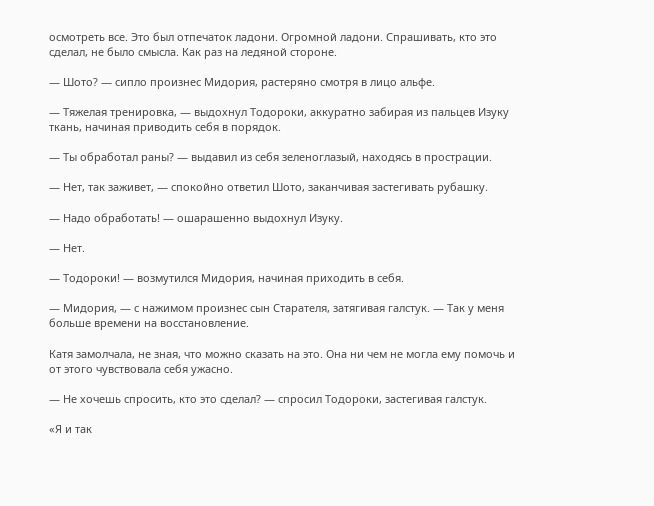осмотреть все. Это был отпечаток ладони. Огромной ладони. Спрашивать, кто это сделал, не было смысла. Как раз на ледяной стороне.

— Шото? — сипло произнес Мидория, растеряно смотря в лицо альфе.

— Тяжелая тренировка, — выдохнул Тодороки, аккуратно забирая из пальцев Изуку ткань, начиная приводить себя в порядок.

— Ты обработал раны? — выдавил из себя зеленоглазый, находясь в прострации.

— Нет, так заживет, — спокойно ответил Шото, заканчивая застегивать рубашку.

— Надо обработать! — ошарашенно выдохнул Изуку.

— Нет.

— Тодороки! — возмутился Мидория, начиная приходить в себя.

— Мидория, — с нажимом произнес сын Старателя, затягивая галстук. — Так у меня больше времени на восстановление.

Катя замолчала, не зная, что можно сказать на это. Она ни чем не могла ему помочь и от этого чувствовала себя ужасно.

— Не хочешь спросить, кто это сделал? — спросил Тодороки, застегивая галстук.

«Я и так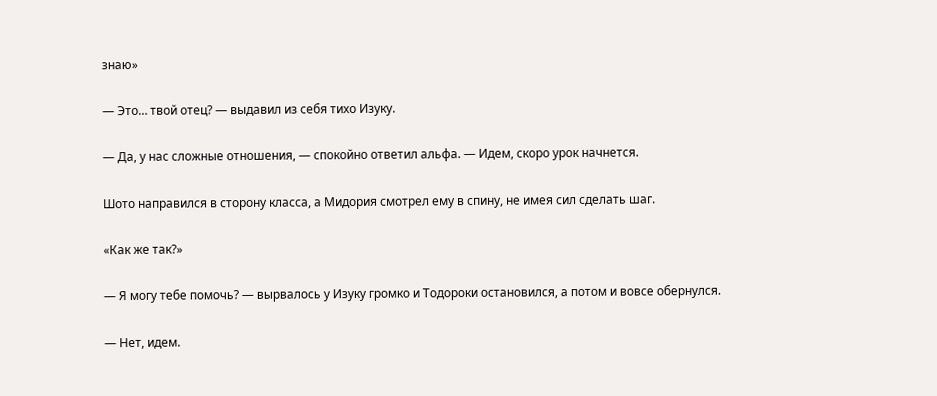знаю»

— Это… твой отец? — выдавил из себя тихо Изуку.

— Да, у нас сложные отношения, — спокойно ответил альфа. — Идем, скоро урок начнется.

Шото направился в сторону класса, а Мидория смотрел ему в спину, не имея сил сделать шаг.

«Как же так?»

— Я могу тебе помочь? — вырвалось у Изуку громко и Тодороки остановился, а потом и вовсе обернулся.

— Нет, идем.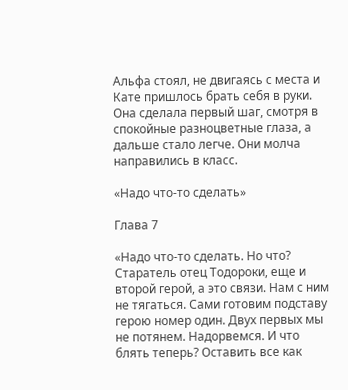Альфа стоял, не двигаясь с места и Кате пришлось брать себя в руки. Она сделала первый шаг, смотря в спокойные разноцветные глаза, а дальше стало легче. Они молча направились в класс.

«Надо что-то сделать»

Глава 7

«Надо что-то сделать. Но что? Старатель отец Тодороки, еще и второй герой, а это связи. Нам с ним не тягаться. Сами готовим подставу герою номер один. Двух первых мы не потянем. Надорвемся. И что блять теперь? Оставить все как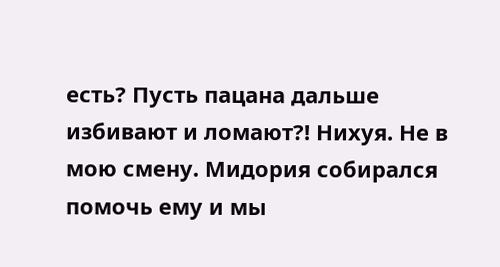есть? Пусть пацана дальше избивают и ломают?! Нихуя. Не в мою смену. Мидория собирался помочь ему и мы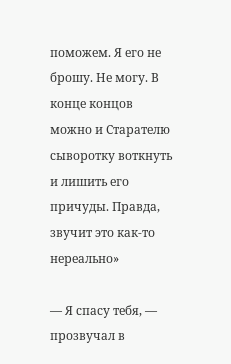поможем. Я его не брошу. Не могу. В конце концов можно и Старателю сыворотку воткнуть и лишить его причуды. Правда, звучит это как-то нереально»

— Я спасу тебя, — прозвучал в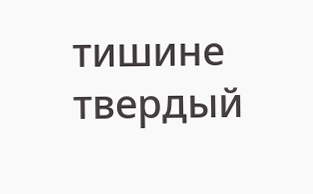тишине твердый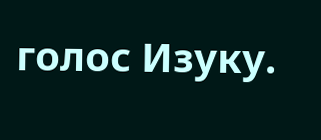голос Изуку.